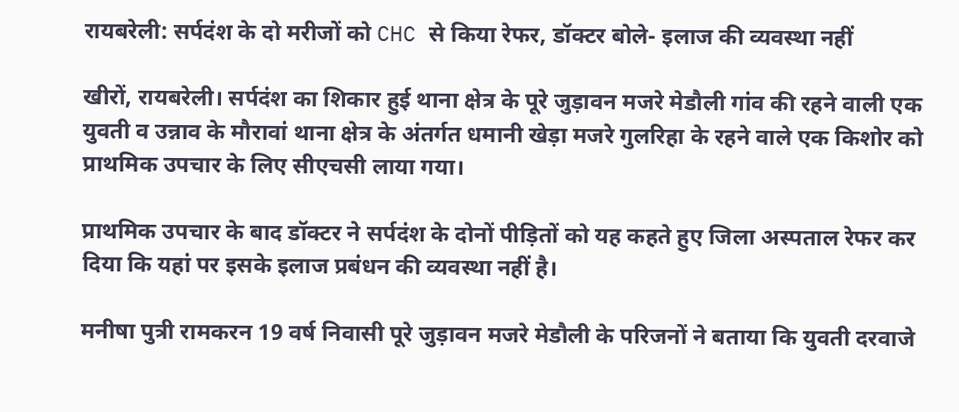रायबरेली: सर्पदंश के दो मरीजों को CHC से किया रेफर, डॉक्टर बोले- इलाज की व्यवस्था नहीं

खीरों, रायबरेली। सर्पदंश का शिकार हुई थाना क्षेत्र के पूरे जुड़ावन मजरे मेडौली गांव की रहने वाली एक युवती व उन्नाव के मौरावां थाना क्षेत्र के अंतर्गत धमानी खेड़ा मजरे गुलरिहा के रहने वाले एक किशोर को प्राथमिक उपचार के लिए सीएचसी लाया गया।

प्राथमिक उपचार के बाद डॉक्टर ने सर्पदंश के दोनों पीड़ितों को यह कहते हुए जिला अस्पताल रेफर कर दिया कि यहां पर इसके इलाज प्रबंधन की व्यवस्था नहीं है।

मनीषा पुत्री रामकरन 19 वर्ष निवासी पूरे जुड़ावन मजरे मेडौली के परिजनों ने बताया कि युवती दरवाजे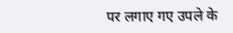पर लगाए गए उपले के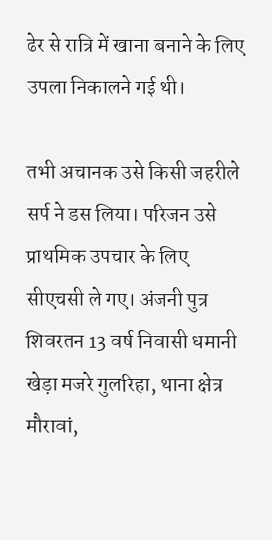ढेर से रात्रि में खाना बनाने के लिए उपला निकालने गई थी।

तभी अचानक उसे किसी जहरीले सर्प ने डस लिया। परिजन उसे प्राथमिक उपचार के लिए सीएचसी ले गए। अंजनी पुत्र शिवरतन 13 वर्ष निवासी धमानी खेड़ा मजरे गुलरिहा, थाना क्षेत्र मौरावां,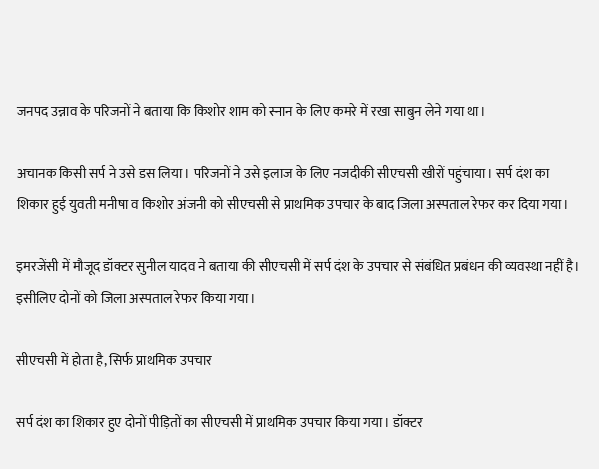जनपद उन्नाव के परिजनों ने बताया कि किशोर शाम को स्नान के लिए कमरे में रखा साबुन लेने गया था।

अचानक किसी सर्प ने उसे डस लिया। परिजनों ने उसे इलाज के लिए नजदीकी सीएचसी खीरों पहुंचाया। सर्प दंश का शिकार हुई युवती मनीषा व किशोर अंजनी को सीएचसी से प्राथमिक उपचार के बाद जिला अस्पताल रेफर कर दिया गया।

इमरजेंसी में मौजूद डॉक्टर सुनील यादव ने बताया की सीएचसी में सर्प दंश के उपचार से संबंधित प्रबंधन की व्यवस्था नहीं है। इसीलिए दोनों को जिला अस्पताल रेफर किया गया।

सीएचसी में होता है, सिर्फ प्राथमिक उपचार

सर्प दंश का शिकार हुए दोनों पीड़ितों का सीएचसी में प्राथमिक उपचार किया गया। डॉक्टर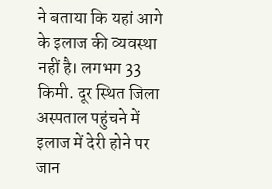ने बताया कि यहां आगे के इलाज की व्यवस्था नहीं है। लगभग 33 किमी. दूर स्थित जिला अस्पताल पहुंचने में इलाज में देरी होने पर जान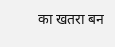का खतरा बन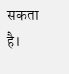सकता है।